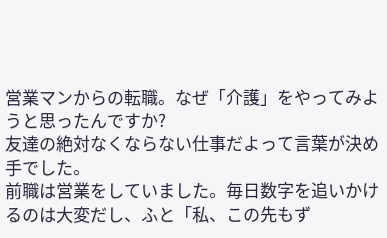営業マンからの転職。なぜ「介護」をやってみようと思ったんですか?
友達の絶対なくならない仕事だよって言葉が決め手でした。
前職は営業をしていました。毎日数字を追いかけるのは大変だし、ふと「私、この先もず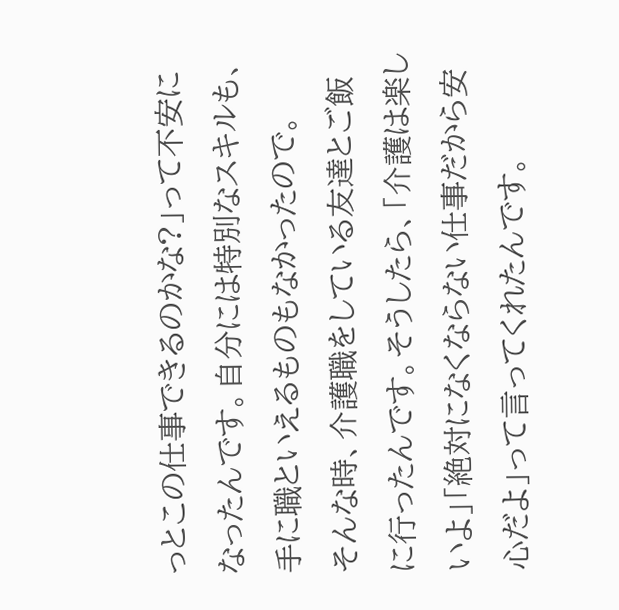っとこの仕事できるのかな?」って不安になったんです。自分には特別なスキルも、手に職といえるものもなかったので。
そんな時、介護職をしている友達とご飯に行ったんです。そうしたら、「介護は楽しいよ」「絶対になくならない仕事だから安心だよ」って言ってくれたんです。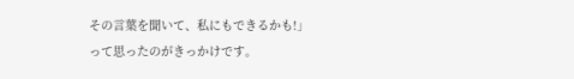その言葉を聞いて、私にもできるかも!」って思ったのがきっかけです。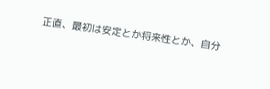正直、最初は安定とか将来性とか、自分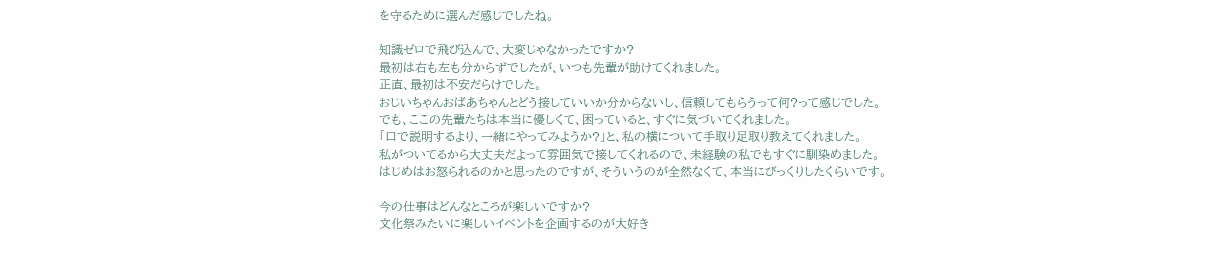を守るために選んだ感じでしたね。

知識ゼロで飛び込んで、大変じゃなかったですか?
最初は右も左も分からずでしたが、いつも先輩が助けてくれました。
正直、最初は不安だらけでした。
おじいちゃんおばあちゃんとどう接していいか分からないし、信頼してもらうって何?って感じでした。
でも、ここの先輩たちは本当に優しくて、困っていると、すぐに気づいてくれました。
「口で説明するより、一緒にやってみようか?」と、私の横について手取り足取り教えてくれました。
私がついてるから大丈夫だよって雰囲気で接してくれるので、未経験の私でもすぐに馴染めました。
はじめはお怒られるのかと思ったのですが、そういうのが全然なくて、本当にびっくりしたくらいです。

今の仕事はどんなところが楽しいですか?
文化祭みたいに楽しいイベントを企画するのが大好き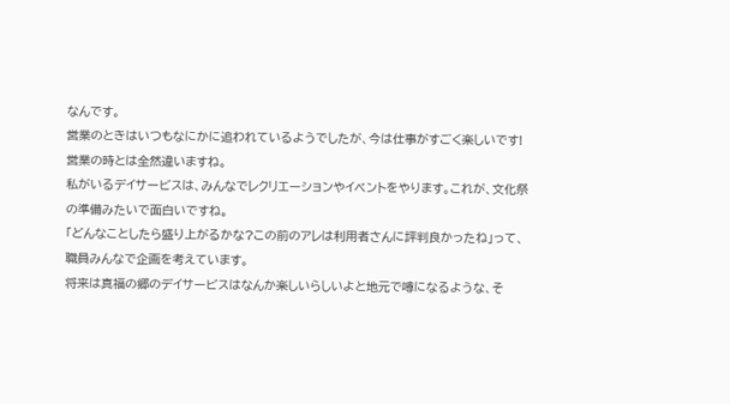なんです。
営業のときはいつもなにかに追われているようでしたが、今は仕事がすごく楽しいです!
営業の時とは全然違いますね。
私がいるデイサービスは、みんなでレクリエーションやイベントをやります。これが、文化祭の準備みたいで面白いですね。
「どんなことしたら盛り上がるかな?この前のアレは利用者さんに評判良かったね」って、職員みんなで企画を考えています。
将来は真福の郷のデイサービスはなんか楽しいらしいよと地元で噂になるような、そ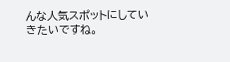んな人気スポットにしていきたいですね。